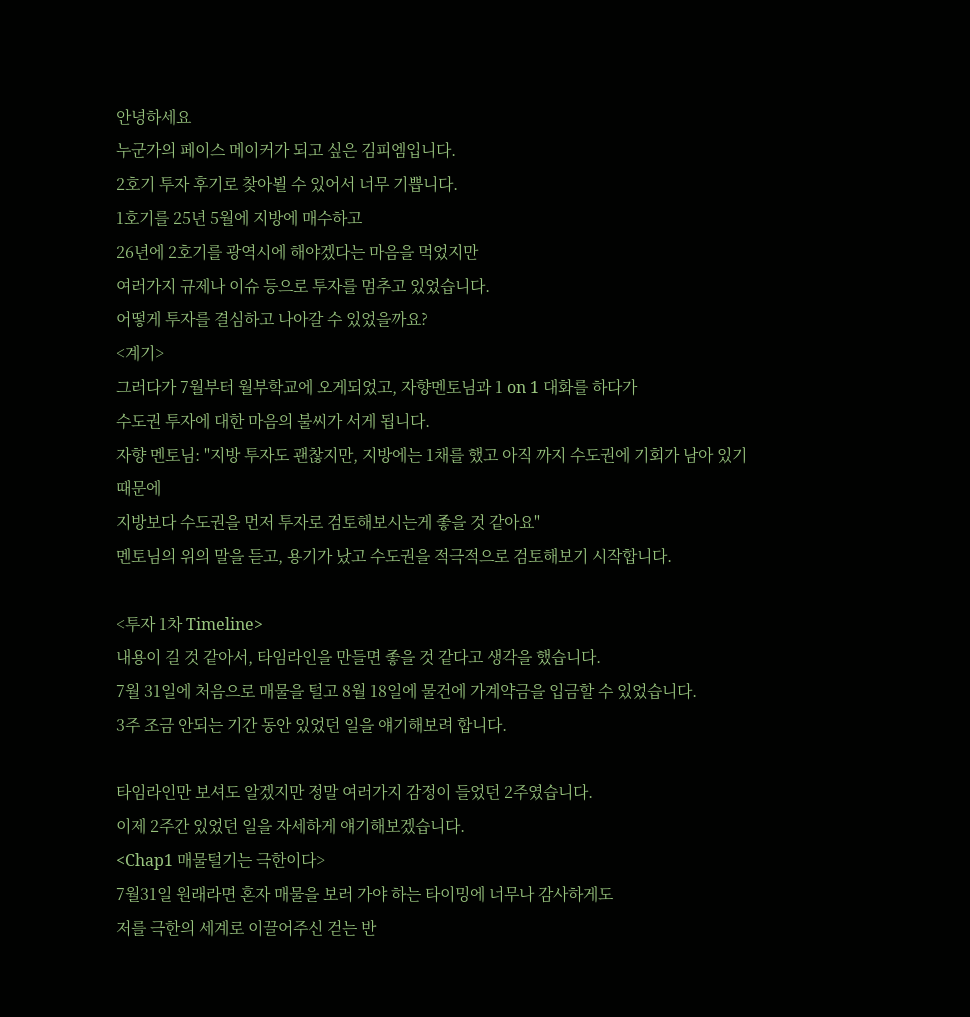안녕하세요
누군가의 페이스 메이커가 되고 싶은 김피엠입니다.
2호기 투자 후기로 찾아뵐 수 있어서 너무 기쁩니다.
1호기를 25년 5월에 지방에 매수하고
26년에 2호기를 광역시에 해야겠다는 마음을 먹었지만
여러가지 규제나 이슈 등으로 투자를 멈추고 있었습니다.
어떻게 투자를 결심하고 나아갈 수 있었을까요?
<계기>
그러다가 7월부터 월부학교에 오게되었고, 자향멘토님과 1 on 1 대화를 하다가
수도권 투자에 대한 마음의 불씨가 서게 됩니다.
자향 멘토님: "지방 투자도 괜찮지만, 지방에는 1채를 했고 아직 까지 수도권에 기회가 남아 있기 때문에
지방보다 수도권을 먼저 투자로 검토해보시는게 좋을 것 같아요"
멘토님의 위의 말을 듣고, 용기가 났고 수도권을 적극적으로 검토해보기 시작합니다.

<투자 1차 Timeline>
내용이 길 것 같아서, 타임라인을 만들면 좋을 것 같다고 생각을 했습니다.
7월 31일에 처음으로 매물을 털고 8월 18일에 물건에 가계약금을 입금할 수 있었습니다.
3주 조금 안되는 기간 동안 있었던 일을 얘기해보려 합니다.

타임라인만 보셔도 알겠지만 정말 여러가지 감정이 들었던 2주였습니다.
이제 2주간 있었던 일을 자세하게 얘기해보겠습니다.
<Chap1 매물털기는 극한이다>
7월31일 원래라면 혼자 매물을 보러 가야 하는 타이밍에 너무나 감사하게도
저를 극한의 세계로 이끌어주신 걷는 반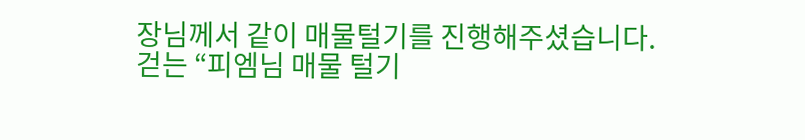장님께서 같이 매물털기를 진행해주셨습니다.
걷는 “피엠님 매물 털기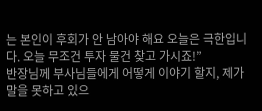는 본인이 후회가 안 남아야 해요 오늘은 극한입니다. 오늘 무조건 투자 물건 찾고 가시죠!”
반장님께 부사님들에게 어떻게 이야기 할지, 제가 말을 못하고 있으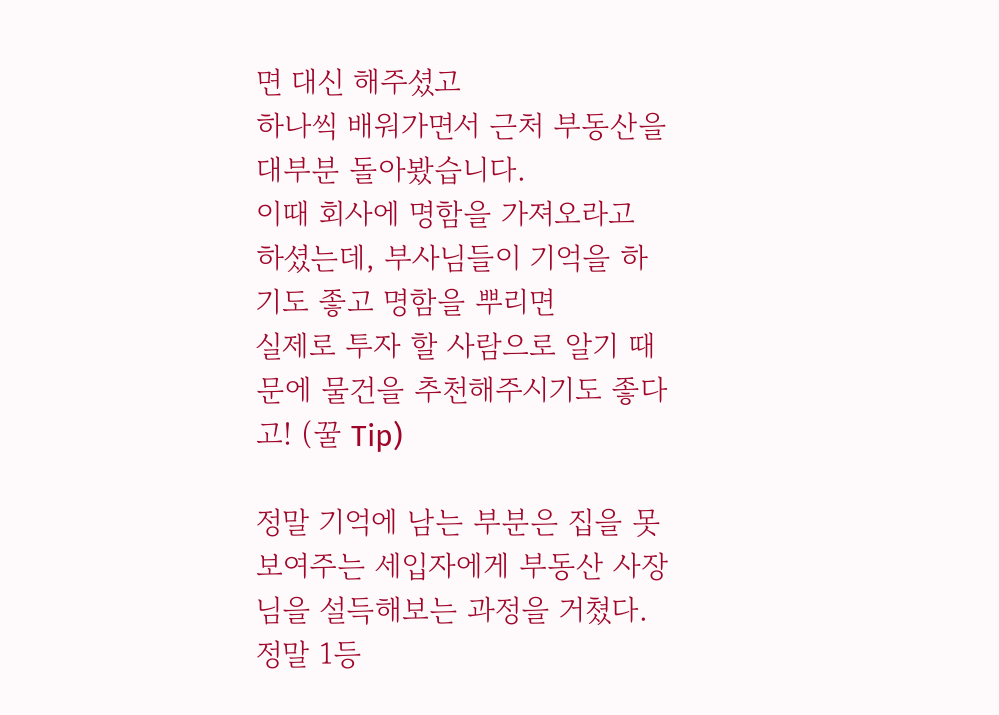면 대신 해주셨고
하나씩 배워가면서 근처 부동산을 대부분 돌아봤습니다.
이때 회사에 명함을 가져오라고 하셨는데, 부사님들이 기억을 하기도 좋고 명함을 뿌리면
실제로 투자 할 사람으로 알기 때문에 물건을 추천해주시기도 좋다고! (꿀 Tip)

정말 기억에 남는 부분은 집을 못 보여주는 세입자에게 부동산 사장님을 설득해보는 과정을 거쳤다.
정말 1등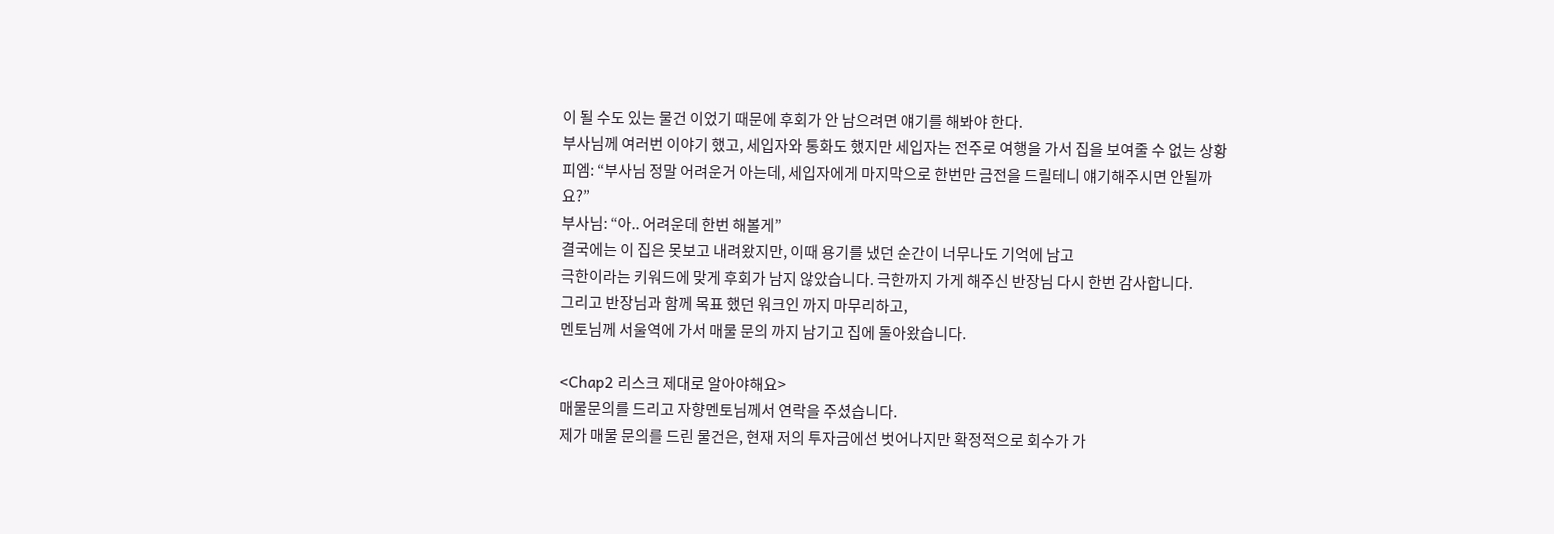이 될 수도 있는 물건 이었기 때문에 후회가 안 남으려면 얘기를 해봐야 한다.
부사님께 여러번 이야기 했고, 세입자와 통화도 했지만 세입자는 전주로 여행을 가서 집을 보여줄 수 없는 상황
피엠: “부사님 정말 어려운거 아는데, 세입자에게 마지막으로 한번만 금전을 드릴테니 얘기해주시면 안될까요?”
부사님: “아.. 어려운데 한번 해볼게”
결국에는 이 집은 못보고 내려왔지만, 이때 용기를 냈던 순간이 너무나도 기억에 남고
극한이라는 키워드에 맞게 후회가 남지 않았습니다. 극한까지 가게 해주신 반장님 다시 한번 감사합니다.
그리고 반장님과 함께 목표 했던 워크인 까지 마무리하고,
멘토님께 서울역에 가서 매물 문의 까지 남기고 집에 돌아왔습니다.

<Chap2 리스크 제대로 알아야해요>
매물문의를 드리고 자향멘토님께서 연락을 주셨습니다.
제가 매물 문의를 드린 물건은, 현재 저의 투자금에선 벗어나지만 확정적으로 회수가 가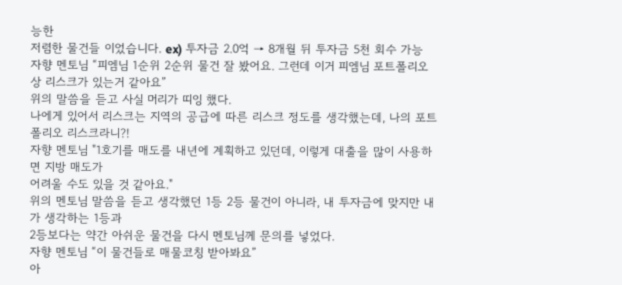능한
저렴한 물건들 이었습니다. ex) 투자금 2.0억 → 8개월 뒤 투자금 5천 회수 가능
자향 멘토님 “피엠님 1순위 2순위 물건 잘 봤어요. 그런데 이거 피엠님 포트폴리오 상 리스크가 있는거 같아요”
위의 말씀을 듣고 사실 머리가 띠잉 했다.
나에게 있어서 리스크는 지역의 공급에 따른 리스크 정도를 생각했는데, 나의 포트폴리오 리스크라니?!
자향 멘토님 "1호기를 매도를 내년에 계획하고 있던데, 이렇게 대출을 많이 사용하면 지방 매도가
어려울 수도 있을 것 같아요."
위의 멘토님 말씀을 듣고 생각했던 1등 2등 물건이 아니라, 내 투자금에 맞지만 내가 생각하는 1등과
2등보다는 약간 아쉬운 물건을 다시 멘토님께 문의를 넣었다.
자향 멘토님 “이 물건들로 매물코칭 받아봐요”
아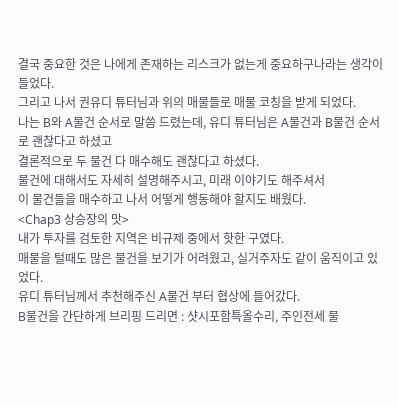결국 중요한 것은 나에게 존재하는 리스크가 없는게 중요하구나라는 생각이 들었다.
그리고 나서 권유디 튜터님과 위의 매물들로 매물 코칭을 받게 되었다.
나는 B와 A물건 순서로 말씀 드렸는데, 유디 튜터님은 A물건과 B물건 순서로 괜찮다고 하셨고
결론적으로 두 물건 다 매수해도 괜찮다고 하셨다.
물건에 대해서도 자세히 설명해주시고, 미래 이야기도 해주셔서
이 물건들을 매수하고 나서 어떻게 행동해야 할지도 배웠다.
<Chap3 상승장의 맛>
내가 투자를 검토한 지역은 비규제 중에서 핫한 구였다.
매물을 털때도 많은 물건을 보기가 어려웠고, 실거주자도 같이 움직이고 있었다.
유디 튜터님께서 추천해주신 A물건 부터 협상에 들어갔다.
B물건을 간단하게 브리핑 드리면 : 샷시포함특올수리, 주인전세 물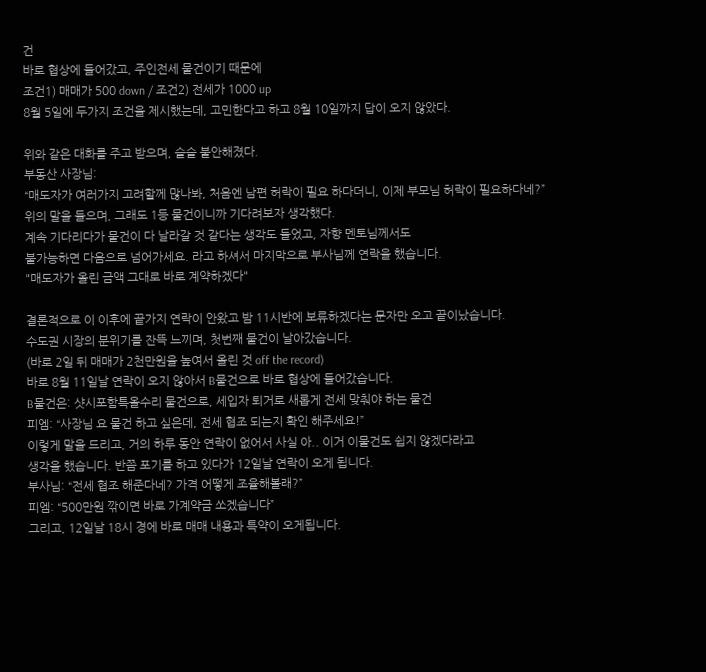건
바로 협상에 들어갔고, 주인전세 물건이기 때문에
조건1) 매매가 500 down / 조건2) 전세가 1000 up
8월 5일에 두가지 조건을 제시했는데, 고민한다고 하고 8월 10일까지 답이 오지 않았다.

위와 같은 대화를 주고 받으며, 슬슬 불안해졌다.
부동산 사장님:
“매도자가 여러가지 고려할께 많나봐, 처음엔 남편 허락이 필요 하다더니, 이제 부모님 허락이 필요하다네?”
위의 말을 들으며, 그래도 1등 물건이니까 기다려보자 생각했다.
계속 기다리다가 물건이 다 날라갈 것 같다는 생각도 들었고, 자향 멘토님께서도
불가능하면 다음으로 넘어가세요. 라고 하셔서 마지막으로 부사님께 연락을 했습니다.
"매도자가 올린 금액 그대로 바로 계약하겠다"

결론적으로 이 이후에 끝가지 연락이 안왔고 밤 11시반에 보류하겠다는 문자만 오고 끝이났습니다.
수도권 시장의 분위기를 잔뜩 느끼며, 첫번째 물건이 날아갔습니다.
(바로 2일 뒤 매매가 2천만원을 높여서 올린 것 off the record)
바로 8월 11일날 연락이 오지 않아서 B물건으로 바로 협상에 들어갔습니다.
B물건은: 샷시포함특올수리 물건으로, 세입자 퇴거로 새롭게 전세 맞춰야 하는 물건
피엠: “사장님 요 물건 하고 싶은데, 전세 협조 되는지 확인 해주세요!”
이렇게 말을 드리고, 거의 하루 동안 연락이 없어서 사실 아.. 이거 이물건도 쉽지 않겠다라고
생각을 했습니다. 반쯤 포기를 하고 있다가 12일날 연락이 오게 됩니다.
부사님: “전세 협조 해준다네? 가격 어떻게 조율해볼래?”
피엠: “500만원 깎이면 바로 가계약금 쏘겠습니다”
그리고, 12일날 18시 경에 바로 매매 내용과 특약이 오게됩니다.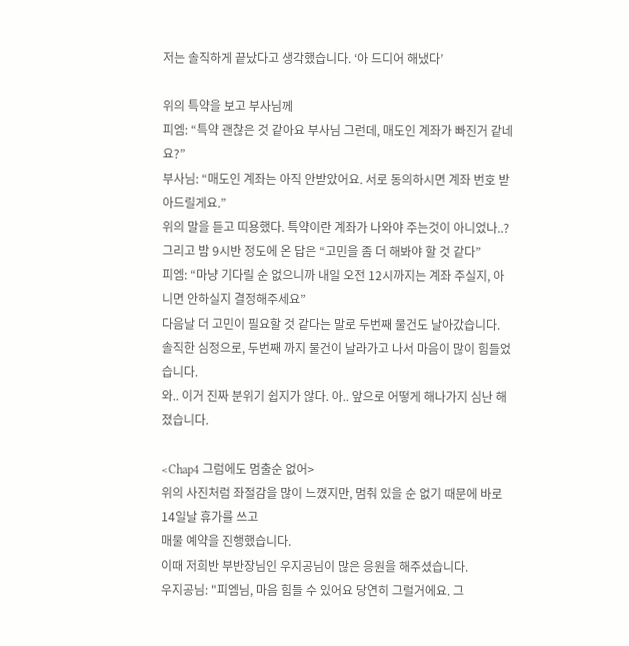저는 솔직하게 끝났다고 생각했습니다. ‘아 드디어 해냈다’

위의 특약을 보고 부사님께
피엠: “특약 괜찮은 것 같아요 부사님 그런데, 매도인 계좌가 빠진거 같네요?”
부사님: “매도인 계좌는 아직 안받았어요. 서로 동의하시면 계좌 번호 받아드릴게요.”
위의 말을 듣고 띠용했다. 특약이란 계좌가 나와야 주는것이 아니었나..?
그리고 밤 9시반 정도에 온 답은 “고민을 좀 더 해봐야 할 것 같다”
피엠: “마냥 기다릴 순 없으니까 내일 오전 12시까지는 계좌 주실지, 아니면 안하실지 결정해주세요”
다음날 더 고민이 필요할 것 같다는 말로 두번째 물건도 날아갔습니다.
솔직한 심정으로, 두번째 까지 물건이 날라가고 나서 마음이 많이 힘들었습니다.
와.. 이거 진짜 분위기 쉽지가 않다. 아.. 앞으로 어떻게 해나가지 심난 해졌습니다.

<Chap4 그럼에도 멈출순 없어>
위의 사진처럼 좌절감을 많이 느꼈지만, 멈춰 있을 순 없기 때문에 바로 14일날 휴가를 쓰고
매물 예약을 진행했습니다.
이때 저희반 부반장님인 우지공님이 많은 응원을 해주셨습니다.
우지공님: "피엠님, 마음 힘들 수 있어요 당연히 그럴거에요. 그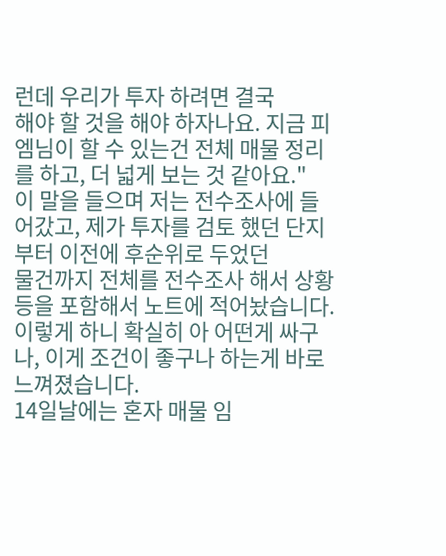런데 우리가 투자 하려면 결국
해야 할 것을 해야 하자나요. 지금 피엠님이 할 수 있는건 전체 매물 정리를 하고, 더 넓게 보는 것 같아요."
이 말을 들으며 저는 전수조사에 들어갔고, 제가 투자를 검토 했던 단지부터 이전에 후순위로 두었던
물건까지 전체를 전수조사 해서 상황 등을 포함해서 노트에 적어놨습니다.
이렇게 하니 확실히 아 어떤게 싸구나, 이게 조건이 좋구나 하는게 바로 느껴졌습니다.
14일날에는 혼자 매물 임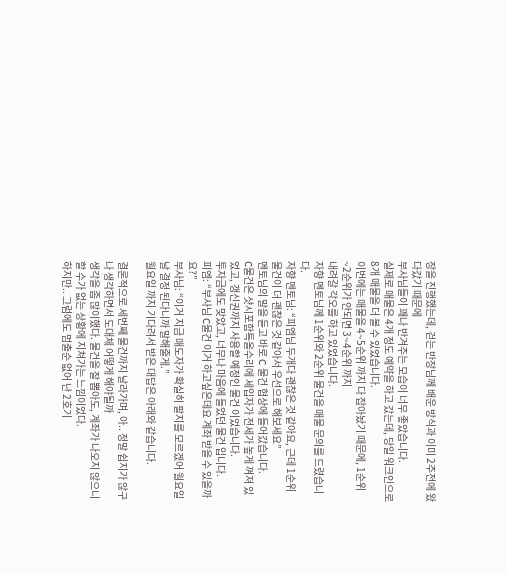장을 진행했는데, 걷는 반장님께 배운 방식과 이미 2주전에 왔다갔기 때문에
부사님들이 꽤나 반겨주는 모습이 너무 좋았습니다.
실제로 매물은 4개 정도 예약을 하고 갔는데, 당일 워크인으로 8개 매물을 더 볼 수 있었습니다.
이번에는 매물을 4~5순위 까지 다 잡아놨기 때문에, 1순위~2순위가 안되면 3~4순위 까지
내려갈 각오를 하고 있었습니다.
자향 멘토님께 1순위와 2순위 물건을 매물 문의를 드렸습니다.
자향 멘토님: “피엠님 두개다 괜찮은 것 같아요, 근데 1순위 물건이 더 괜찮은 것 같아서 우선으로 해보세요”
멘토님의 말을 듣고 바로 C 물건 협상에 들어갔습니다.
C물건은 샷시포함특올수리에 세입자가 전세가 높게 껴져 있었고, 갱신권까지 사용할 예정인 물건 이었습니다.
투자금에도 맞았고, 너무나 마음에 들었던 물건 입니다.
피엠: “부사님 C물건 이거 하고싶은데요 계좌 받을 수 있을까요?”
부사님: “이거 지금 매도자가 확실히 팔지를 모르겠어 월요일날 결정 된다니까 말해줄게.”
월요일 까지 기다려서 받은 대답은 아래와 같습니다.

결론적으로 세번째 물건까지 날라가며, 아.. 정말 쉽지가 않구나 생각하면서 도대체 어떻게 해야될까
생각을 좀 많이했다. 물건을 잘 뽑아도, 계좌가 나오지 않으니 할 수가 없는 상황에 지쳐가는 느낌이었다.
하지만.. 그럼에도 멈출순 없어 난 2호기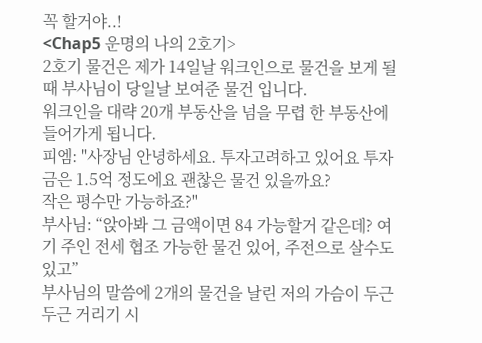꼭 할거야..!
<Chap5 운명의 나의 2호기>
2호기 물건은 제가 14일날 워크인으로 물건을 보게 될 때 부사님이 당일날 보여준 물건 입니다.
워크인을 대략 20개 부동산을 넘을 무렵 한 부동산에 들어가게 됩니다.
피엠: "사장님 안녕하세요. 투자고려하고 있어요 투자금은 1.5억 정도에요 괜찮은 물건 있을까요?
작은 평수만 가능하죠?"
부사님: “앉아봐 그 금액이면 84 가능할거 같은데? 여기 주인 전세 협조 가능한 물건 있어, 주전으로 살수도 있고”
부사님의 말씀에 2개의 물건을 날린 저의 가슴이 두근 두근 거리기 시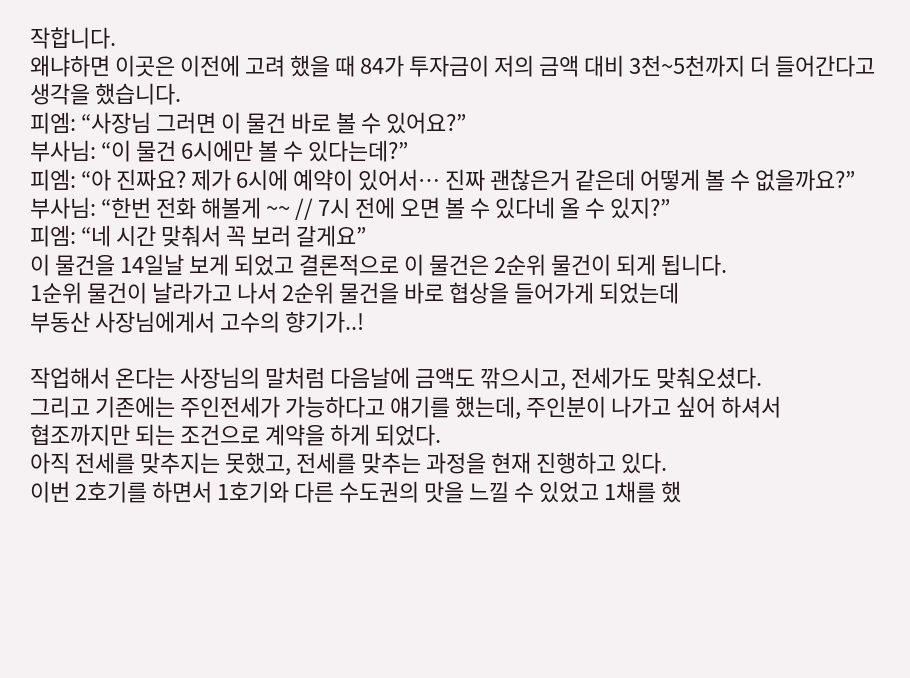작합니다.
왜냐하면 이곳은 이전에 고려 했을 때 84가 투자금이 저의 금액 대비 3천~5천까지 더 들어간다고 생각을 했습니다.
피엠: “사장님 그러면 이 물건 바로 볼 수 있어요?”
부사님: “이 물건 6시에만 볼 수 있다는데?”
피엠: “아 진짜요? 제가 6시에 예약이 있어서… 진짜 괜찮은거 같은데 어떻게 볼 수 없을까요?”
부사님: “한번 전화 해볼게 ~~ // 7시 전에 오면 볼 수 있다네 올 수 있지?”
피엠: “네 시간 맞춰서 꼭 보러 갈게요”
이 물건을 14일날 보게 되었고 결론적으로 이 물건은 2순위 물건이 되게 됩니다.
1순위 물건이 날라가고 나서 2순위 물건을 바로 협상을 들어가게 되었는데
부동산 사장님에게서 고수의 향기가..!

작업해서 온다는 사장님의 말처럼 다음날에 금액도 깎으시고, 전세가도 맞춰오셨다.
그리고 기존에는 주인전세가 가능하다고 얘기를 했는데, 주인분이 나가고 싶어 하셔서
협조까지만 되는 조건으로 계약을 하게 되었다.
아직 전세를 맞추지는 못했고, 전세를 맞추는 과정을 현재 진행하고 있다.
이번 2호기를 하면서 1호기와 다른 수도권의 맛을 느낄 수 있었고 1채를 했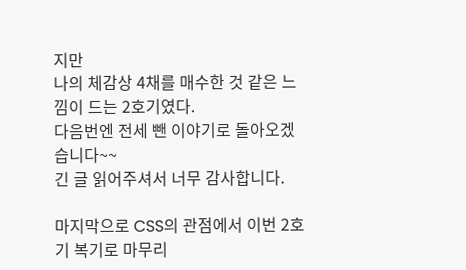지만
나의 체감상 4채를 매수한 것 같은 느낌이 드는 2호기였다.
다음번엔 전세 뺀 이야기로 돌아오겠습니다~~
긴 글 읽어주셔서 너무 감사합니다.

마지막으로 CSS의 관점에서 이번 2호기 복기로 마무리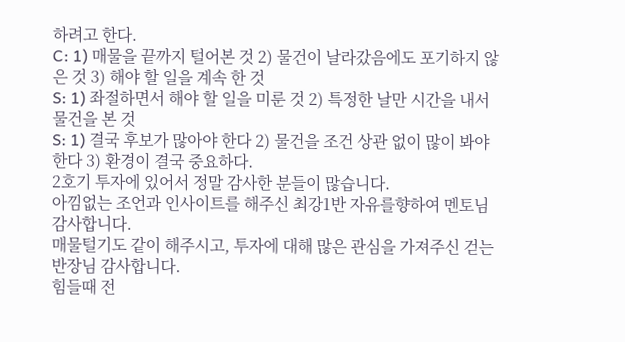하려고 한다.
C: 1) 매물을 끝까지 털어본 것 2) 물건이 날라갔음에도 포기하지 않은 것 3) 해야 할 일을 계속 한 것
S: 1) 좌절하면서 해야 할 일을 미룬 것 2) 특정한 날만 시간을 내서 물건을 본 것
S: 1) 결국 후보가 많아야 한다 2) 물건을 조건 상관 없이 많이 봐야 한다 3) 환경이 결국 중요하다.
2호기 투자에 있어서 정말 감사한 분들이 많습니다.
아낌없는 조언과 인사이트를 해주신 최강1반 자유를향하여 멘토님 감사합니다.
매물털기도 같이 해주시고, 투자에 대해 많은 관심을 가져주신 걷는 반장님 감사합니다.
힘들때 전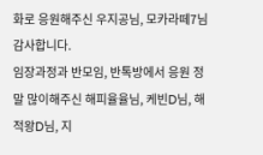화로 응원해주신 우지공님, 모카라떼7님 감사합니다.
임장과정과 반모임, 반톡방에서 응원 정말 많이해주신 해피율율님, 케빈D님, 해적왕D님, 지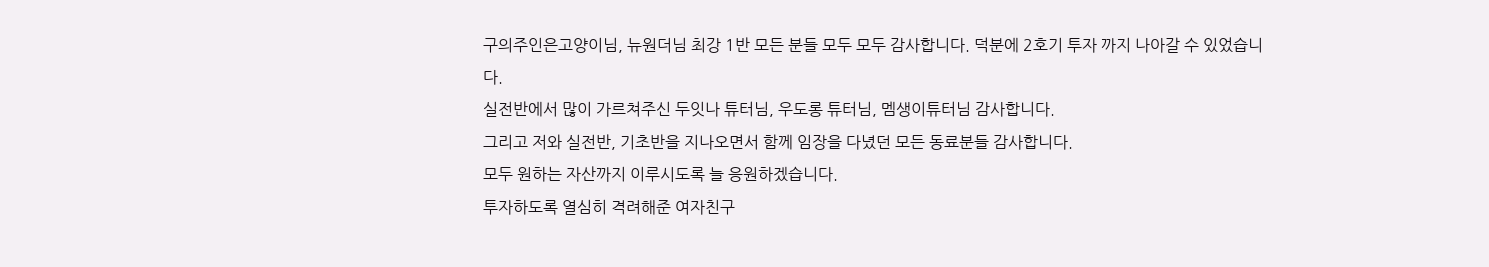구의주인은고양이님, 뉴원더님 최강 1반 모든 분들 모두 모두 감사합니다. 덕분에 2호기 투자 까지 나아갈 수 있었습니다.
실전반에서 많이 가르쳐주신 두잇나 튜터님, 우도롱 튜터님, 멤생이튜터님 감사합니다.
그리고 저와 실전반, 기초반을 지나오면서 함께 임장을 다녔던 모든 동료분들 감사합니다.
모두 원하는 자산까지 이루시도록 늘 응원하겠습니다.
투자하도록 열심히 격려해준 여자친구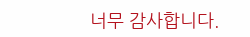너무 감사합니다.